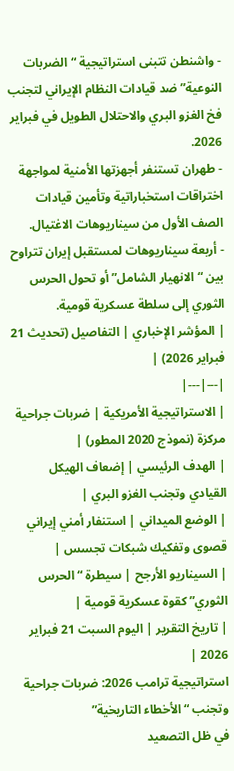- واشنطن تتبنى استراتيجية “الضربات النوعية” ضد قيادات النظام الإيراني لتجنب فخ الغزو البري والاحتلال الطويل في فبراير 2026.
- طهران تستنفر أجهزتها الأمنية لمواجهة اختراقات استخباراتية وتأمين قيادات الصف الأول من سيناريوهات الاغتيال.
- أربعة سيناريوهات لمستقبل إيران تتراوح بين “الانهيار الشامل” أو تحول الحرس الثوري إلى سلطة عسكرية قومية.
| المؤشر الإخباري | التفاصيل (تحديث 21 فبراير 2026) |
|---|---|
| الاستراتيجية الأمريكية | ضربات جراحية مركزة (نموذج 2020 المطور) |
| الهدف الرئيسي | إضعاف الهيكل القيادي وتجنب الغزو البري |
| الوضع الميداني | استنفار أمني إيراني قصوى وتفكيك شبكات تجسس |
| السيناريو الأرجح | سيطرة “الحرس الثوري” كقوة عسكرية قومية |
| تاريخ التقرير | اليوم السبت 21 فبراير 2026 |
استراتيجية ترامب 2026: ضربات جراحية وتجنب “الأخطاء التاريخية”
في ظل التصعيد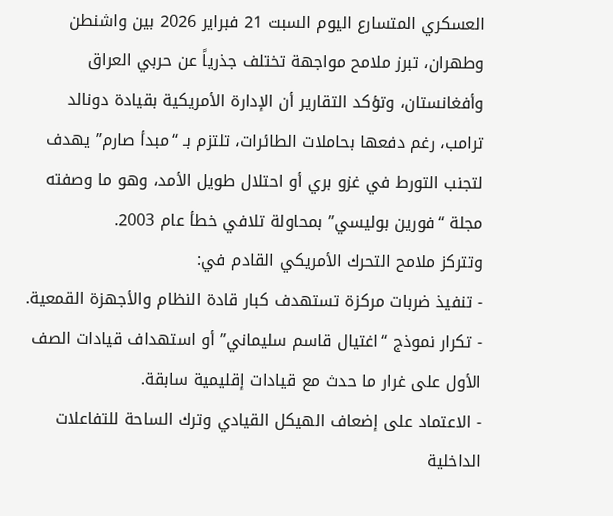العسكري المتسارع اليوم السبت 21 فبراير 2026 بين واشنطن وطهران، تبرز ملامح مواجهة تختلف جذرياً عن حربي العراق وأفغانستان، وتؤكد التقارير أن الإدارة الأمريكية بقيادة دونالد ترامب، رغم دفعها بحاملات الطائرات، تلتزم بـ “مبدأ صارم” يهدف لتجنب التورط في غزو بري أو احتلال طويل الأمد، وهو ما وصفته مجلة “فورين بوليسي” بمحاولة تلافي خطأ عام 2003.
وتتركز ملامح التحرك الأمريكي القادم في:
- تنفيذ ضربات مركزة تستهدف كبار قادة النظام والأجهزة القمعية.
- تكرار نموذج “اغتيال قاسم سليماني” أو استهداف قيادات الصف الأول على غرار ما حدث مع قيادات إقليمية سابقة.
- الاعتماد على إضعاف الهيكل القيادي وترك الساحة للتفاعلات الداخلية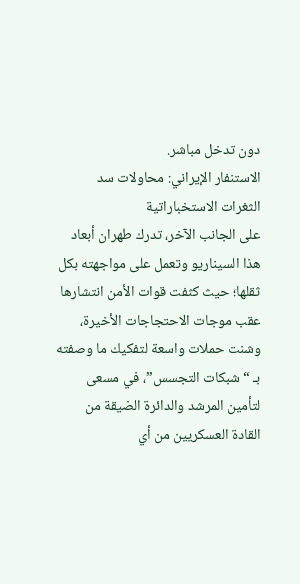دون تدخل مباشر.
الاستنفار الإيراني: محاولات سد الثغرات الاستخباراتية
على الجانب الآخر، تدرك طهران أبعاد هذا السيناريو وتعمل على مواجهته بكل ثقلها؛ حيث كثفت قوات الأمن انتشارها عقب موجات الاحتجاجات الأخيرة، وشنت حملات واسعة لتفكيك ما وصفته بـ “شبكات التجسس”، في مسعى لتأمين المرشد والدائرة الضيقة من القادة العسكريين من أي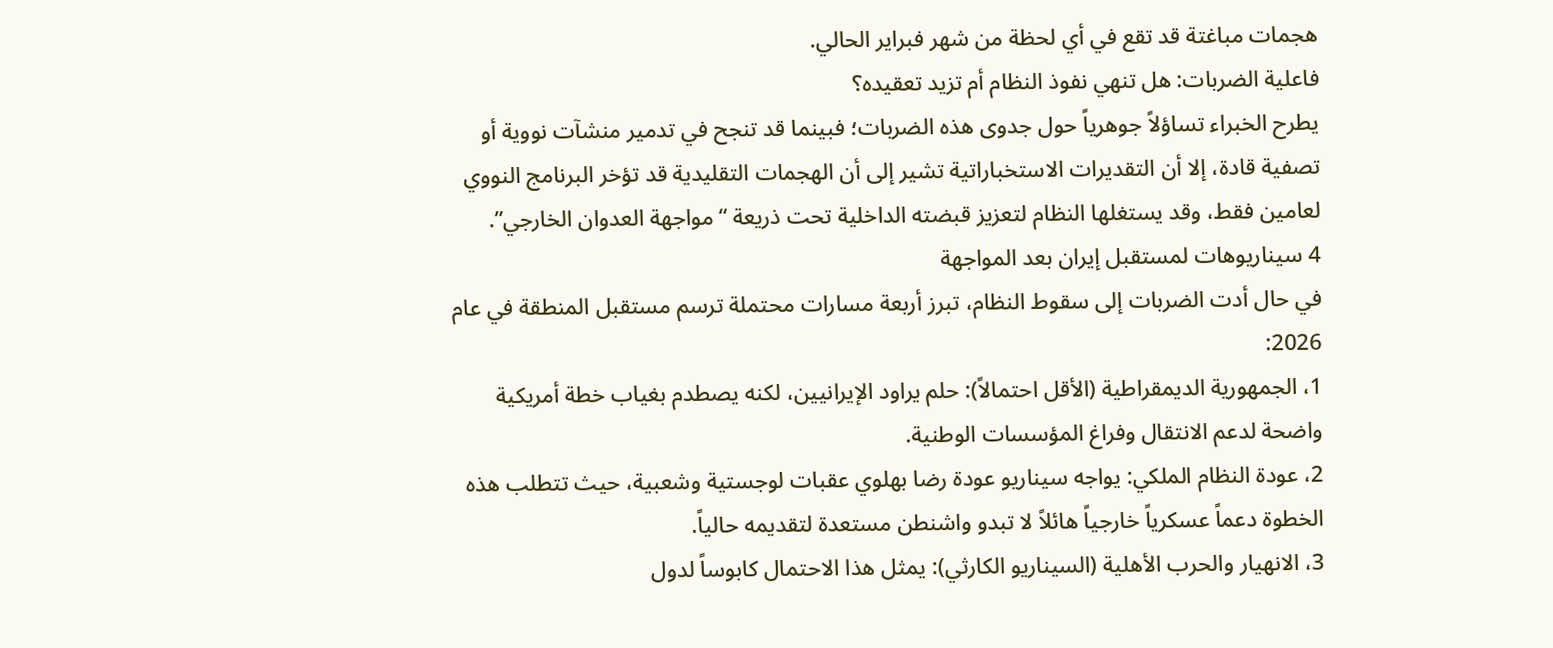هجمات مباغتة قد تقع في أي لحظة من شهر فبراير الحالي.
فاعلية الضربات: هل تنهي نفوذ النظام أم تزيد تعقيده؟
يطرح الخبراء تساؤلاً جوهرياً حول جدوى هذه الضربات؛ فبينما قد تنجح في تدمير منشآت نووية أو تصفية قادة، إلا أن التقديرات الاستخباراتية تشير إلى أن الهجمات التقليدية قد تؤخر البرنامج النووي لعامين فقط، وقد يستغلها النظام لتعزيز قبضته الداخلية تحت ذريعة “مواجهة العدوان الخارجي”.
4 سيناريوهات لمستقبل إيران بعد المواجهة
في حال أدت الضربات إلى سقوط النظام، تبرز أربعة مسارات محتملة ترسم مستقبل المنطقة في عام 2026:
1، الجمهورية الديمقراطية (الأقل احتمالاً): حلم يراود الإيرانيين، لكنه يصطدم بغياب خطة أمريكية واضحة لدعم الانتقال وفراغ المؤسسات الوطنية.
2، عودة النظام الملكي: يواجه سيناريو عودة رضا بهلوي عقبات لوجستية وشعبية، حيث تتطلب هذه الخطوة دعماً عسكرياً خارجياً هائلاً لا تبدو واشنطن مستعدة لتقديمه حالياً.
3، الانهيار والحرب الأهلية (السيناريو الكارثي): يمثل هذا الاحتمال كابوساً لدول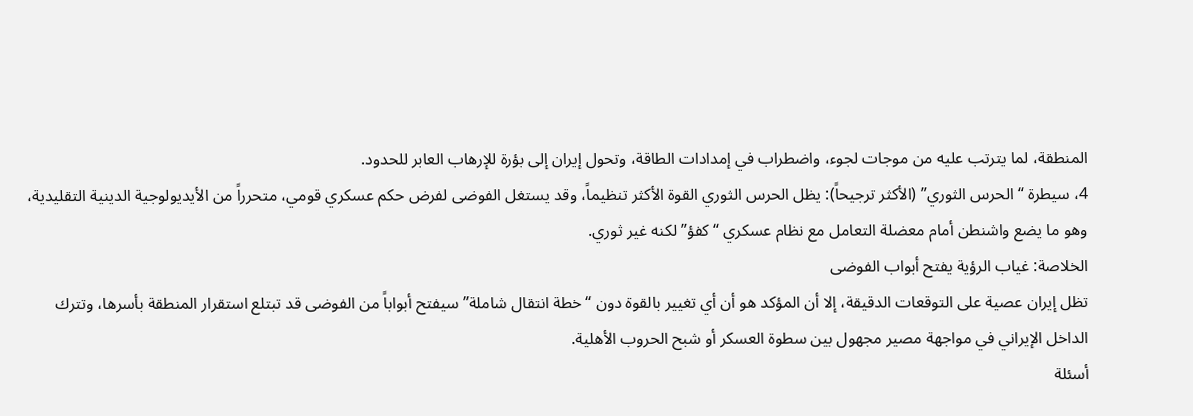المنطقة، لما يترتب عليه من موجات لجوء، واضطراب في إمدادات الطاقة، وتحول إيران إلى بؤرة للإرهاب العابر للحدود.
4، سيطرة “الحرس الثوري” (الأكثر ترجيحاً): يظل الحرس الثوري القوة الأكثر تنظيماً، وقد يستغل الفوضى لفرض حكم عسكري قومي، متحرراً من الأيديولوجية الدينية التقليدية، وهو ما يضع واشنطن أمام معضلة التعامل مع نظام عسكري “كفؤ” لكنه غير ثوري.
الخلاصة: غياب الرؤية يفتح أبواب الفوضى
تظل إيران عصية على التوقعات الدقيقة، إلا أن المؤكد هو أن أي تغيير بالقوة دون “خطة انتقال شاملة” سيفتح أبواباً من الفوضى قد تبتلع استقرار المنطقة بأسرها، وتترك الداخل الإيراني في مواجهة مصير مجهول بين سطوة العسكر أو شبح الحروب الأهلية.
أسئلة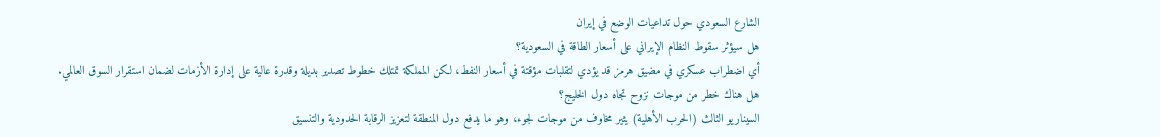الشارع السعودي حول تداعيات الوضع في إيران
هل سيؤثر سقوط النظام الإيراني على أسعار الطاقة في السعودية؟
أي اضطراب عسكري في مضيق هرمز قد يؤدي لتقلبات مؤقتة في أسعار النفط، لكن المملكة تمتلك خطوط تصدير بديلة وقدرة عالية على إدارة الأزمات لضمان استقرار السوق العالمي.
هل هناك خطر من موجات نزوح تجاه دول الخليج؟
السيناريو الثالث (الحرب الأهلية) يثير مخاوف من موجات لجوء، وهو ما يدفع دول المنطقة لتعزيز الرقابة الحدودية والتنسيق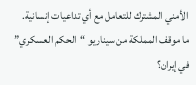الأمني المشترك للتعامل مع أي تداعيات إنسانية.
ما موقف المملكة من سيناريو “الحكم العسكري” في إيران؟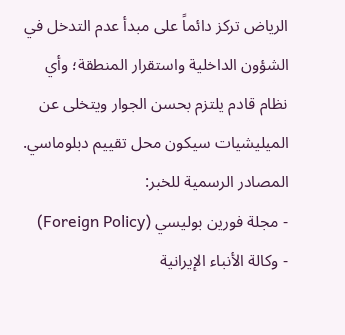الرياض تركز دائماً على مبدأ عدم التدخل في الشؤون الداخلية واستقرار المنطقة؛ وأي نظام قادم يلتزم بحسن الجوار ويتخلى عن الميليشيات سيكون محل تقييم دبلوماسي.
المصادر الرسمية للخبر:
- مجلة فورين بوليسي (Foreign Policy)
- وكالة الأنباء الإيرانية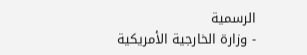الرسمية
- وزارة الخارجية الأمريكية